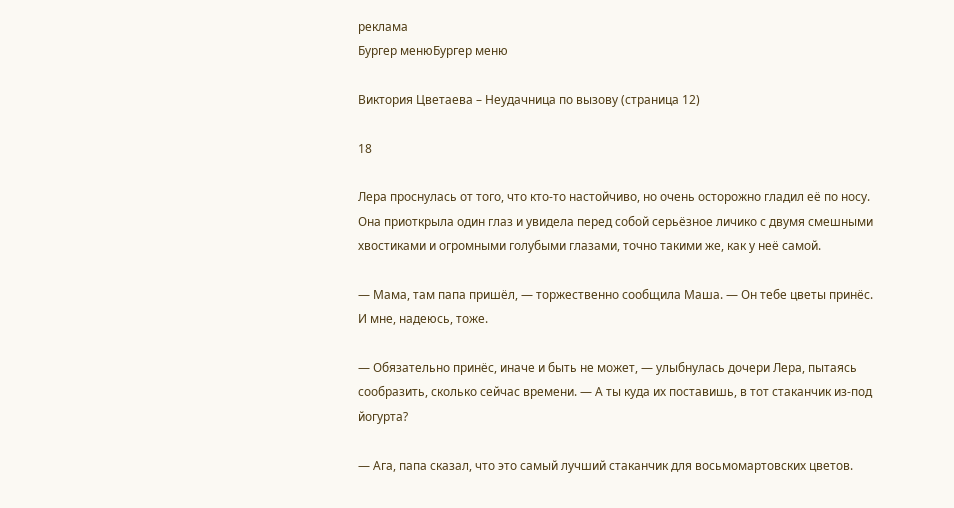реклама
Бургер менюБургер меню

Виктория Цветаева – Неудачница по вызову (страница 12)

18

Лера проснулась от того, что кто-то настойчиво, но очень осторожно гладил её по носу. Она приоткрыла один глаз и увидела перед собой серьёзное личико с двумя смешными хвостиками и огромными голубыми глазами, точно такими же, как у неё самой.

— Мама, там папа пришёл, — торжественно сообщила Маша. — Он тебе цветы принёс. И мне, надеюсь, тоже.

— Обязательно принёс, иначе и быть не может, — улыбнулась дочери Лера, пытаясь сообразить, сколько сейчас времени. — А ты куда их поставишь, в тот стаканчик из-под йогурта?

— Ага, папа сказал, что это самый лучший стаканчик для восьмомартовских цветов.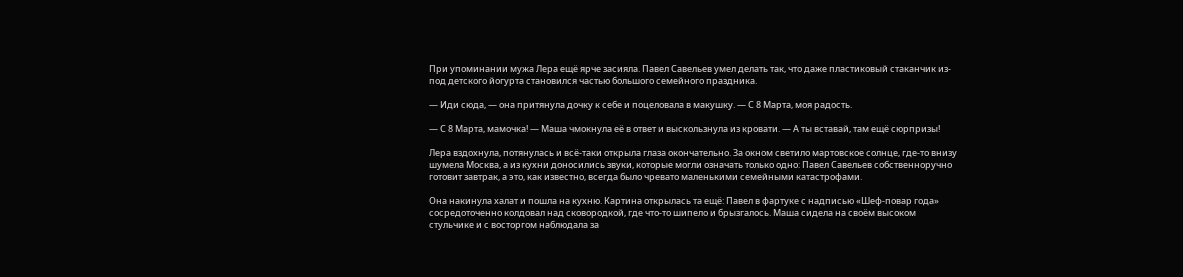При упоминании мужа Лера ещё ярче засияла. Павел Савельев умел делать так, что даже пластиковый стаканчик из-под детского йогурта становился частью большого семейного праздника.

— Иди сюда, — она притянула дочку к себе и поцеловала в макушку. — С 8 Марта, моя радость.

— С 8 Марта, мамочка! — Маша чмокнула её в ответ и выскользнула из кровати. — А ты вставай, там ещё сюрпризы!

Лера вздохнула, потянулась и всё-таки открыла глаза окончательно. За окном светило мартовское солнце, где-то внизу шумела Москва, а из кухни доносились звуки, которые могли означать только одно: Павел Савельев собственноручно готовит завтрак, а это, как известно, всегда было чревато маленькими семейными катастрофами.

Она накинула халат и пошла на кухню. Картина открылась та ещё: Павел в фартуке с надписью «Шеф-повар года» сосредоточенно колдовал над сковородкой, где что-то шипело и брызгалось. Маша сидела на своём высоком стульчике и с восторгом наблюдала за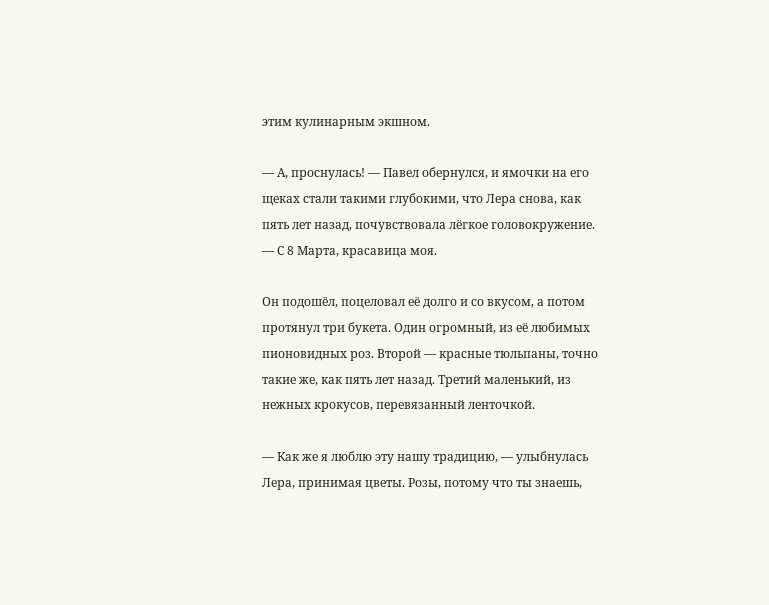этим кулинарным экшном.

— А, проснулась! — Павел обернулся, и ямочки на его щеках стали такими глубокими, что Лера снова, как пять лет назад, почувствовала лёгкое головокружение. — С 8 Марта, красавица моя.

Он подошёл, поцеловал её долго и со вкусом, а потом протянул три букета. Один огромный, из её любимых пионовидных роз. Второй — красные тюльпаны, точно такие же, как пять лет назад. Третий маленький, из нежных крокусов, перевязанный ленточкой.

— Как же я люблю эту нашу традицию, — улыбнулась Лера, принимая цветы. Розы, потому что ты знаешь,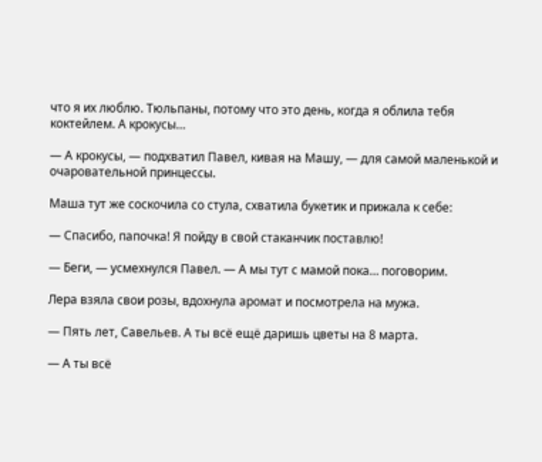что я их люблю. Тюльпаны, потому что это день, когда я облила тебя коктейлем. А крокусы…

— А крокусы, — подхватил Павел, кивая на Машу, — для самой маленькой и очаровательной принцессы.

Маша тут же соскочила со стула, схватила букетик и прижала к себе:

— Спасибо, папочка! Я пойду в свой стаканчик поставлю!

— Беги, — усмехнулся Павел. — А мы тут с мамой пока… поговорим.

Лера взяла свои розы, вдохнула аромат и посмотрела на мужа.

— Пять лет, Савельев. А ты всё ещё даришь цветы на 8 марта.

— А ты всё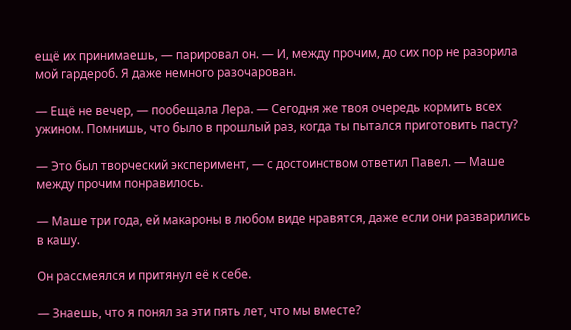ещё их принимаешь, — парировал он. — И, между прочим, до сих пор не разорила мой гардероб. Я даже немного разочарован.

— Ещё не вечер, — пообещала Лера. — Сегодня же твоя очередь кормить всех ужином. Помнишь, что было в прошлый раз, когда ты пытался приготовить пасту?

— Это был творческий эксперимент, — с достоинством ответил Павел. — Маше между прочим понравилось.

— Маше три года, ей макароны в любом виде нравятся, даже если они разварились в кашу.

Он рассмеялся и притянул её к себе.

— Знаешь, что я понял за эти пять лет, что мы вместе?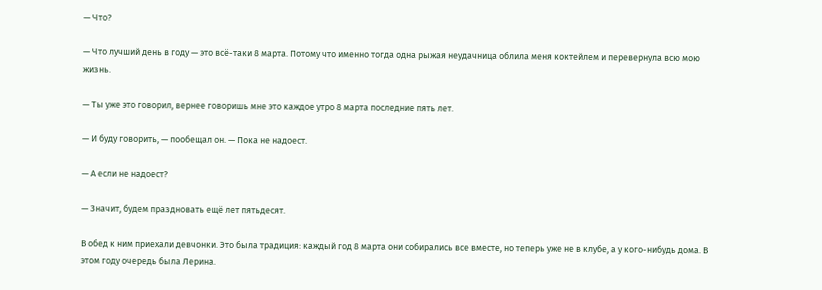— Что?

— Что лучший день в году — это всё-таки 8 марта. Потому что именно тогда одна рыжая неудачница облила меня коктейлем и перевернула всю мою жизнь.

— Ты уже это говорил, вернее говоришь мне это каждое утро 8 марта последние пять лет.

— И буду говорить, — пообещал он. — Пока не надоест.

— А если не надоест?

— Значит, будем праздновать ещё лет пятьдесят.

В обед к ним приехали девчонки. Это была традиция: каждый год 8 марта они собирались все вместе, но теперь уже не в клубе, а у кого-нибудь дома. В этом году очередь была Лерина.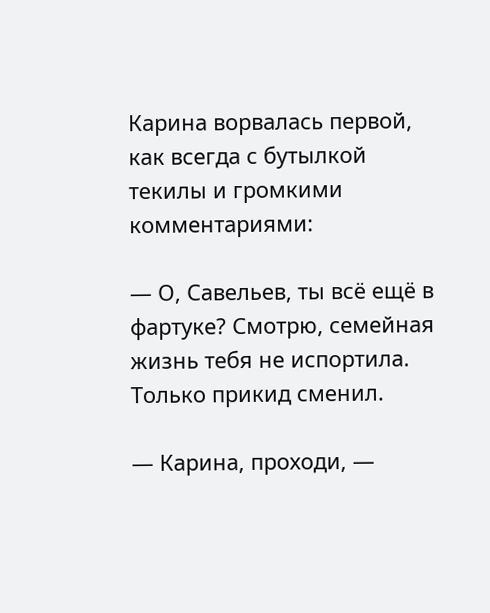Карина ворвалась первой, как всегда с бутылкой текилы и громкими комментариями:

— О, Савельев, ты всё ещё в фартуке? Смотрю, семейная жизнь тебя не испортила. Только прикид сменил.

— Карина, проходи, —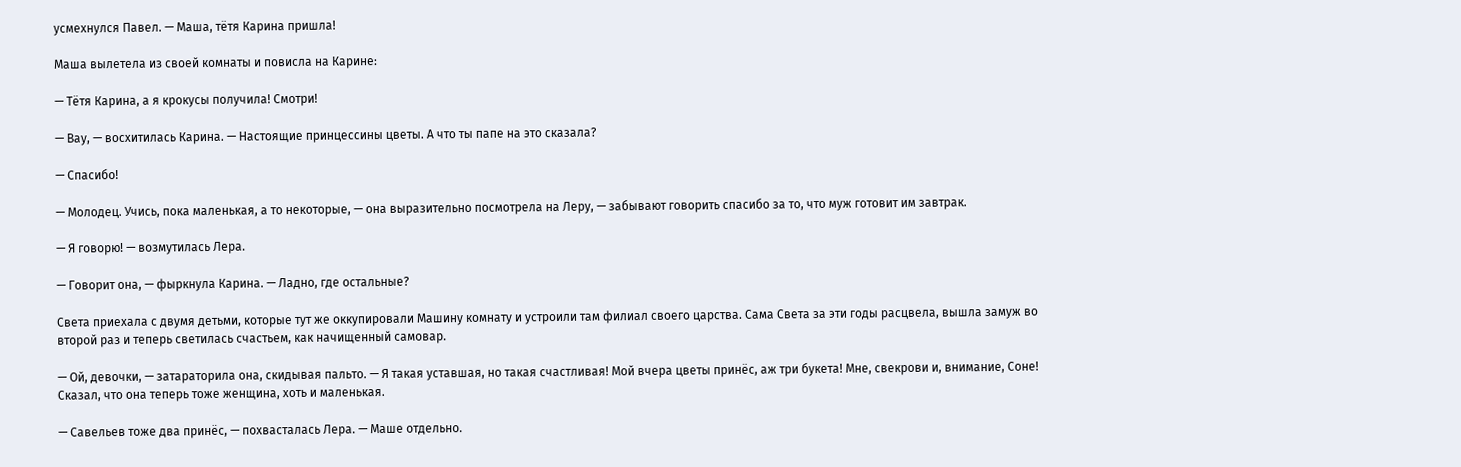усмехнулся Павел. — Маша, тётя Карина пришла!

Маша вылетела из своей комнаты и повисла на Карине:

— Тётя Карина, а я крокусы получила! Смотри!

— Вау, — восхитилась Карина. — Настоящие принцессины цветы. А что ты папе на это сказала?

— Спасибо!

— Молодец. Учись, пока маленькая, а то некоторые, — она выразительно посмотрела на Леру, — забывают говорить спасибо за то, что муж готовит им завтрак.

— Я говорю! — возмутилась Лера.

— Говорит она, — фыркнула Карина. — Ладно, где остальные?

Света приехала с двумя детьми, которые тут же оккупировали Машину комнату и устроили там филиал своего царства. Сама Света за эти годы расцвела, вышла замуж во второй раз и теперь светилась счастьем, как начищенный самовар.

— Ой, девочки, — затараторила она, скидывая пальто. — Я такая уставшая, но такая счастливая! Мой вчера цветы принёс, аж три букета! Мне, свекрови и, внимание, Соне! Сказал, что она теперь тоже женщина, хоть и маленькая.

— Савельев тоже два принёс, — похвасталась Лера. — Маше отдельно.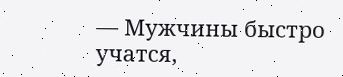— Мужчины быстро учатся,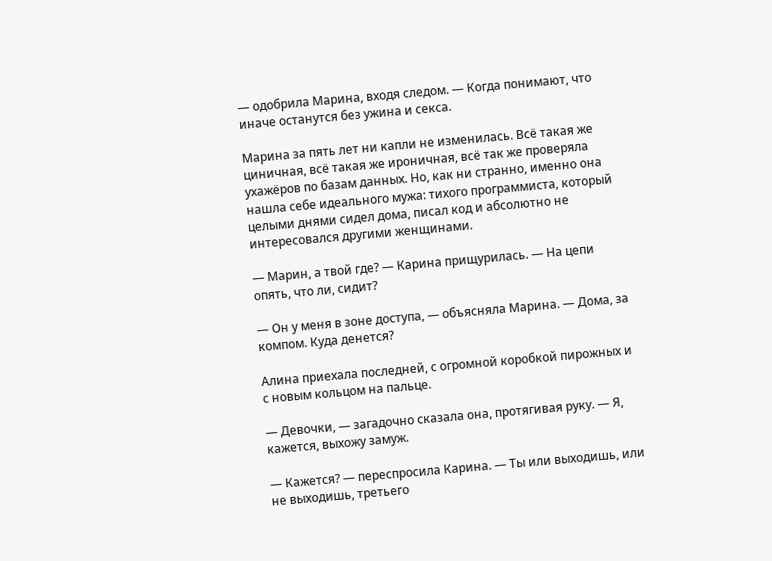— одобрила Марина, входя следом. — Когда понимают, что иначе останутся без ужина и секса.

Марина за пять лет ни капли не изменилась. Всё такая же циничная, всё такая же ироничная, всё так же проверяла ухажёров по базам данных. Но, как ни странно, именно она нашла себе идеального мужа: тихого программиста, который целыми днями сидел дома, писал код и абсолютно не интересовался другими женщинами.

— Марин, а твой где? — Карина прищурилась. — На цепи опять, что ли, сидит?

— Он у меня в зоне доступа, — объясняла Марина. — Дома, за компом. Куда денется?

Алина приехала последней, с огромной коробкой пирожных и с новым кольцом на пальце.

— Девочки, — загадочно сказала она, протягивая руку. — Я, кажется, выхожу замуж.

— Кажется? — переспросила Карина. — Ты или выходишь, или не выходишь, третьего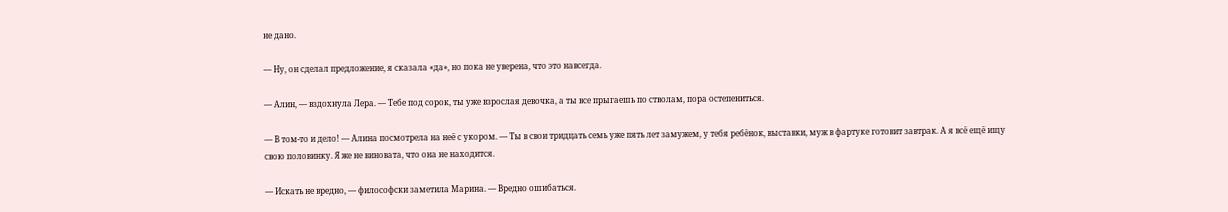не дано.

— Ну, он сделал предложение, я сказала «да», но пока не уверена, что это навсегда.

— Алин, — вздохнула Лера. — Тебе под сорок, ты уже взрослая девочка, а ты все прыгаешь по стволам, пора остепениться.

— В том-то и дело! — Алина посмотрела на неё с укором. — Ты в свои тридцать семь уже пять лет замужем, у тебя ребёнок, выставки, муж в фартуке готовит завтрак. А я всё ещё ищу свою половинку. Я же не виновата, что она не находится.

— Искать не вредно, — философски заметила Марина. — Вредно ошибаться.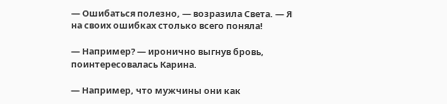— Ошибаться полезно, — возразила Света. — Я на своих ошибках столько всего поняла!

— Например? — иронично выгнув бровь, поинтересовалась Карина.

— Например, что мужчины они как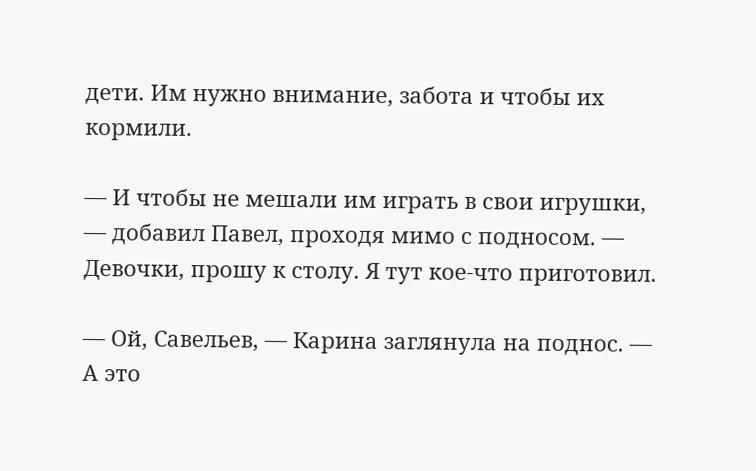дети. Им нужно внимание, забота и чтобы их кормили.

— И чтобы не мешали им играть в свои игрушки, — добавил Павел, проходя мимо с подносом. — Девочки, прошу к столу. Я тут кое-что приготовил.

— Ой, Савельев, — Карина заглянула на поднос. — А это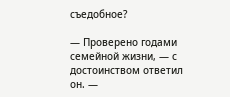съедобное?

— Проверено годами семейной жизни, — с достоинством ответил он. —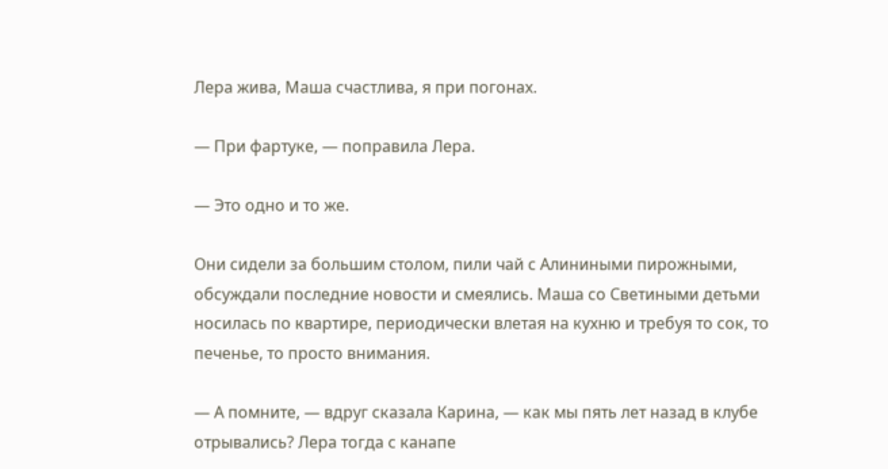Лера жива, Маша счастлива, я при погонах.

— При фартуке, — поправила Лера.

— Это одно и то же.

Они сидели за большим столом, пили чай с Алиниными пирожными, обсуждали последние новости и смеялись. Маша со Светиными детьми носилась по квартире, периодически влетая на кухню и требуя то сок, то печенье, то просто внимания.

— А помните, — вдруг сказала Карина, — как мы пять лет назад в клубе отрывались? Лера тогда с канапе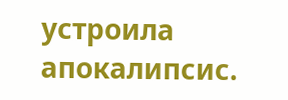устроила апокалипсис.